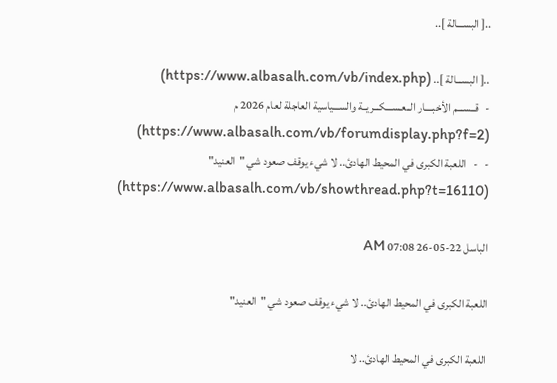..[ البســـالة ]..

..[ البســـالة ].. (https://www.albasalh.com/vb/index.php)
-   قــســـم الأخبــــار الــعـســـكـــريــة والســـياسية العاجلة لعام 2026 م (https://www.albasalh.com/vb/forumdisplay.php?f=2)
-   -   اللعبة الكبرى في المحيط الهادئ.. لا شيء يوقف صعود شي "العنيد" (https://www.albasalh.com/vb/showthread.php?t=16110)

الباسل 22-05-26 07:08 AM

اللعبة الكبرى في المحيط الهادئ.. لا شيء يوقف صعود شي "العنيد"

اللعبة الكبرى في المحيط الهادئ.. لا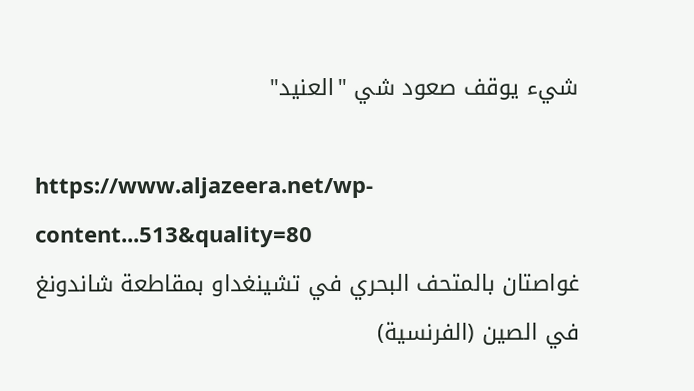شيء يوقف صعود شي "العنيد"

https://www.aljazeera.net/wp-content...513&quality=80
غواصتان بالمتحف البحري في تشينغداو بمقاطعة شاندونغ في الصين (الفرنسية)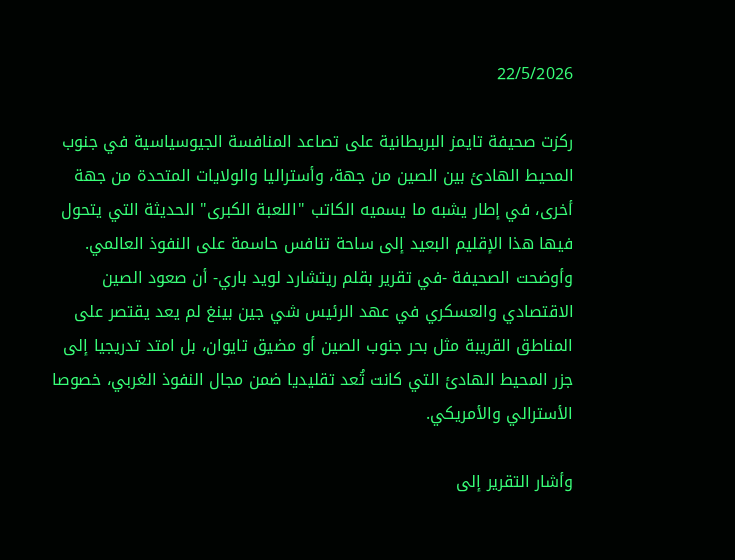22/5/2026

ركزت صحيفة تايمز البريطانية على تصاعد المنافسة الجيوسياسية في جنوب المحيط الهادئ بين الصين من جهة، وأستراليا والولايات المتحدة من جهة أخرى، في إطار يشبه ما يسميه الكاتب "اللعبة الكبرى" الحديثة التي يتحول فيها هذا الإقليم البعيد إلى ساحة تنافس حاسمة على النفوذ العالمي.
وأوضحت الصحيفة -في تقرير بقلم ريتشارد لويد باري- أن صعود الصين الاقتصادي والعسكري في عهد الرئيس شي جين بينغ لم يعد يقتصر على المناطق القريبة مثل بحر جنوب الصين أو مضيق تايوان، بل امتد تدريجيا إلى جزر المحيط الهادئ التي كانت تُعد تقليديا ضمن مجال النفوذ الغربي، خصوصا الأسترالي والأمريكي.

وأشار التقرير إلى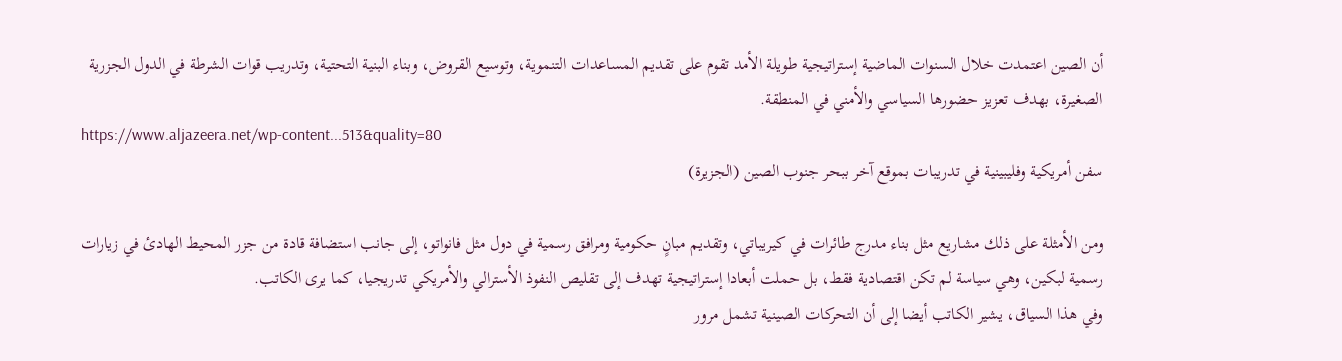أن الصين اعتمدت خلال السنوات الماضية إستراتيجية طويلة الأمد تقوم على تقديم المساعدات التنموية، وتوسيع القروض، وبناء البنية التحتية، وتدريب قوات الشرطة في الدول الجزرية الصغيرة، بهدف تعزيز حضورها السياسي والأمني في المنطقة.
https://www.aljazeera.net/wp-content...513&quality=80
سفن أمريكية وفليبينية في تدريبات بموقع آخر ببحر جنوب الصين (الجزيرة)

ومن الأمثلة على ذلك مشاريع مثل بناء مدرج طائرات في كيريباتي، وتقديم مبانٍ حكومية ومرافق رسمية في دول مثل فانواتو، إلى جانب استضافة قادة من جزر المحيط الهادئ في زيارات رسمية لبكين، وهي سياسة لم تكن اقتصادية فقط، بل حملت أبعادا إستراتيجية تهدف إلى تقليص النفوذ الأسترالي والأمريكي تدريجيا، كما يرى الكاتب.
وفي هذا السياق، يشير الكاتب أيضا إلى أن التحركات الصينية تشمل مرور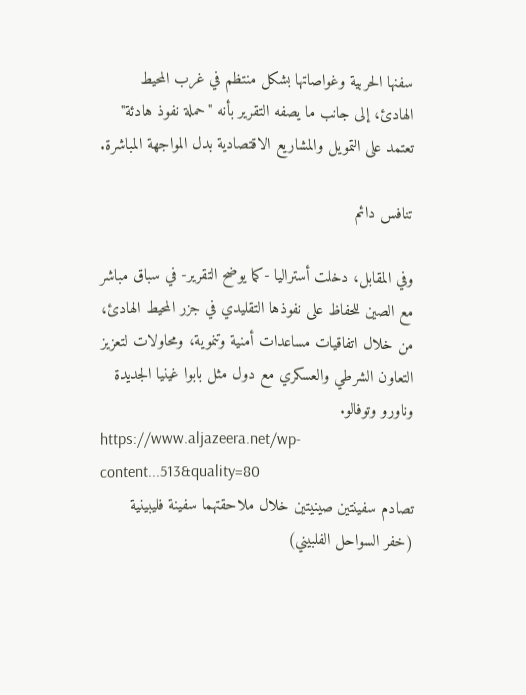سفنها الحربية وغواصاتها بشكل منتظم في غرب المحيط الهادئ، إلى جانب ما يصفه التقرير بأنه "حملة نفوذ هادئة" تعتمد على التمويل والمشاريع الاقتصادية بدل المواجهة المباشرة.

تنافس دائم

وفي المقابل، دخلت أستراليا -كما يوضح التقرير- في سباق مباشر مع الصين للحفاظ على نفوذها التقليدي في جزر المحيط الهادئ، من خلال اتفاقيات مساعدات أمنية وتنموية، ومحاولات لتعزيز التعاون الشرطي والعسكري مع دول مثل بابوا غينيا الجديدة وناورو وتوفالو.
https://www.aljazeera.net/wp-content...513&quality=80
تصادم سفينتين صينيتين خلال ملاحقتهما سفينة فليبينية (خفر السواحل الفلبيني)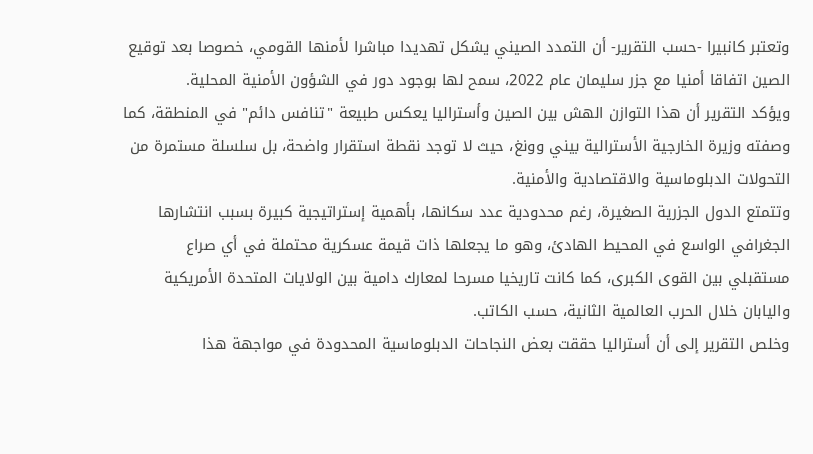وتعتبر كانبيرا -حسب التقرير- أن التمدد الصيني يشكل تهديدا مباشرا لأمنها القومي، خصوصا بعد توقيع الصين اتفاقا أمنيا مع جزر سليمان عام 2022، سمح لها بوجود دور في الشؤون الأمنية المحلية.
ويؤكد التقرير أن هذا التوازن الهش بين الصين وأستراليا يعكس طبيعة "تنافس دائم" في المنطقة، كما وصفته وزيرة الخارجية الأسترالية بيني وونغ، حيث لا توجد نقطة استقرار واضحة، بل سلسلة مستمرة من التحولات الدبلوماسية والاقتصادية والأمنية.
وتتمتع الدول الجزرية الصغيرة، رغم محدودية عدد سكانها، بأهمية إستراتيجية كبيرة بسبب انتشارها الجغرافي الواسع في المحيط الهادئ، وهو ما يجعلها ذات قيمة عسكرية محتملة في أي صراع مستقبلي بين القوى الكبرى، كما كانت تاريخيا مسرحا لمعارك دامية بين الولايات المتحدة الأمريكية واليابان خلال الحرب العالمية الثانية، حسب الكاتب.
وخلص التقرير إلى أن أستراليا حققت بعض النجاحات الدبلوماسية المحدودة في مواجهة هذا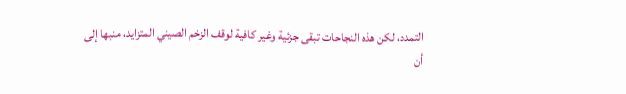التمدد، لكن هذه النجاحات تبقى جزئية وغير كافية لوقف الزخم الصيني المتزايد، منبها إلى أن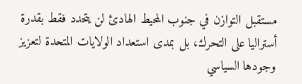مستقبل التوازن في جنوب المحيط الهادئ لن يتحدد فقط بقدرة أستراليا على التحرك، بل بمدى استعداد الولايات المتحدة لتعزيز وجودها السياسي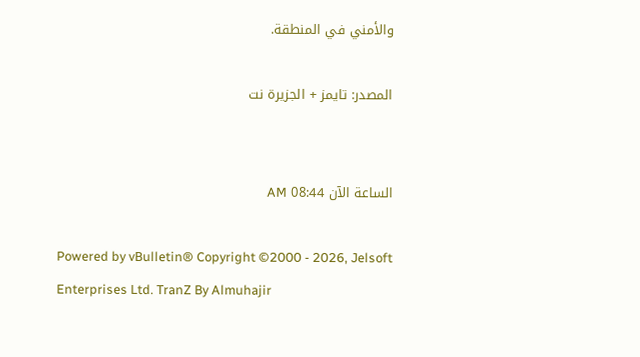والأمني في المنطقة.

المصدر: تايمز + الجزيرة نت


الساعة الآن 08:44 AM

Powered by vBulletin® Copyright ©2000 - 2026, Jelsoft Enterprises Ltd. TranZ By Almuhajir